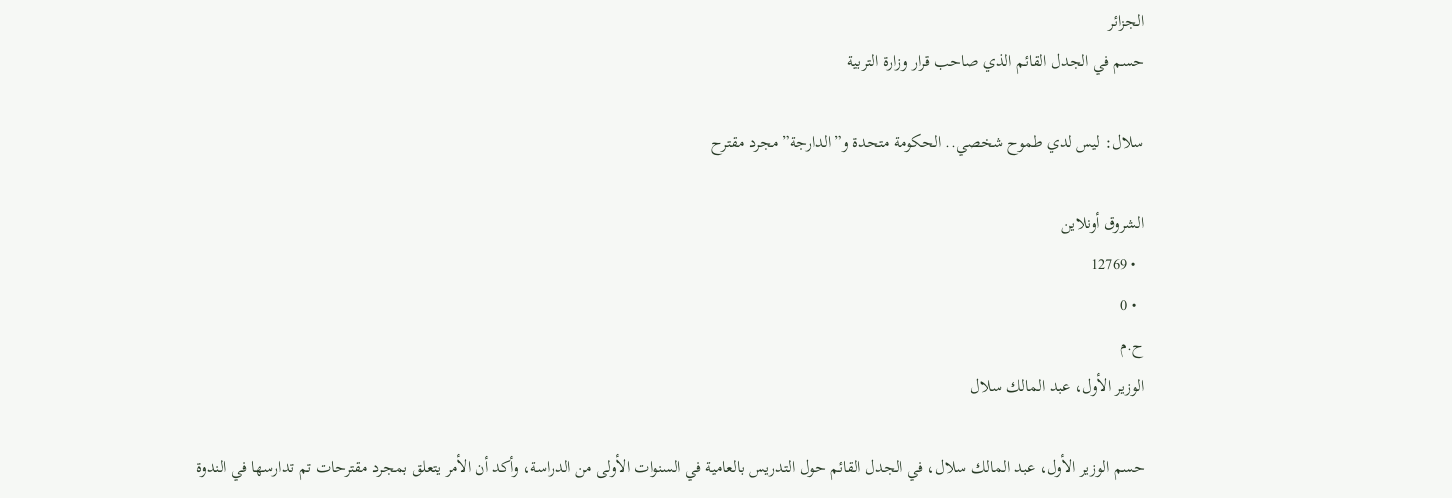الجزائر
حسم في الجدل القائم الذي صاحب قرار وزارة التربية

سلال: ليس لدي طموح شخصي.. الحكومة متحدة و”الدارجة” مجرد مقترح

الشروق أونلاين
  • 12769
  • 0
ح.م
الوزير الأول، عبد المالك سلال

حسم الوزير الأول، عبد المالك سلال، في الجدل القائم حول التدريس بالعامية في السنوات الأولى من الدراسة، وأكد أن الأمر يتعلق بمجرد مقترحات تم تدارسها في الندوة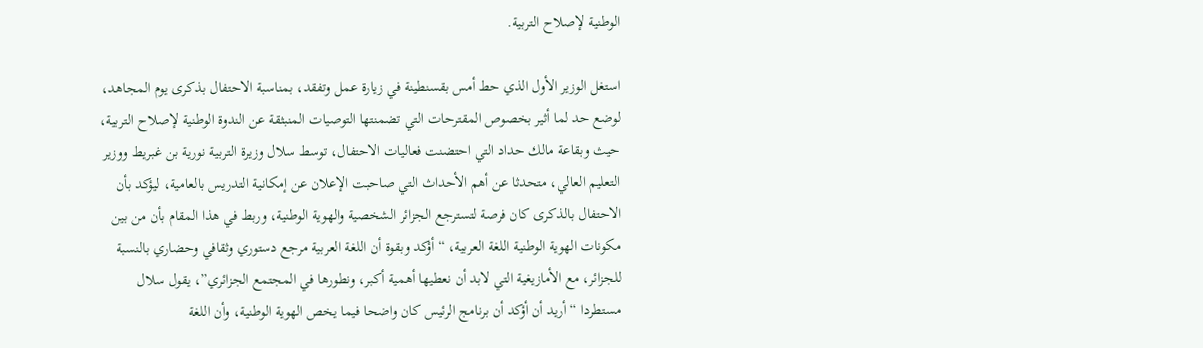الوطنية لإصلاح التربية.

استغل الوزير الأول الذي حط أمس بقسنطينة في زيارة عمل وتفقد، بمناسبة الاحتفال بذكرى يوم المجاهد، لوضع حد لما أثير بخصوص المقترحات التي تضمنتها التوصيات المنبثقة عن الندوة الوطنية لإصلاح التربية، حيث وبقاعة مالك حداد التي احتضنت فعاليات الاحتفال، توسط سلال وزيرة التربية نورية بن غبريط ووزير التعليم العالي، متحدثا عن أهم الأحداث التي صاحبت الإعلان عن إمكانية التدريس بالعامية، ليؤكد بأن الاحتفال بالذكرى كان فرصة لتسترجع الجزائر الشخصية والهوية الوطنية، وربط في هذا المقام بأن من بين مكونات الهوية الوطنية اللغة العربية، “أؤكد وبقوة أن اللغة العربية مرجع دستوري وثقافي وحضاري بالنسبة للجزائر، مع الأمازيغية التي لابد أن نعطيها أهمية أكبر، ونطورها في المجتمع الجزائري”، يقول سلال مستطردا “أريد أن أؤكد أن برنامج الرئيس كان واضحا فيما يخص الهوية الوطنية، وأن اللغة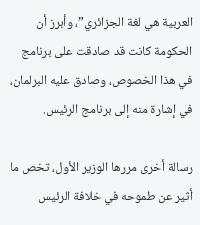العربية هي لغة الجزائري”، وأبرز أن الحكومة كانت قد صادقت على برنامج في هذا الخصوص، وصادق عليه البرلمان، في إشارة منه إلى برنامج الرئيس.

رسالة أخرى مررها الوزير الأول، تخص ما أثير عن طموحه في خلافة الرئيس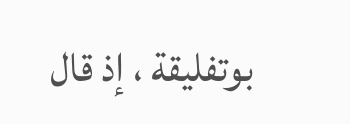بوتفليقة ، إذ قال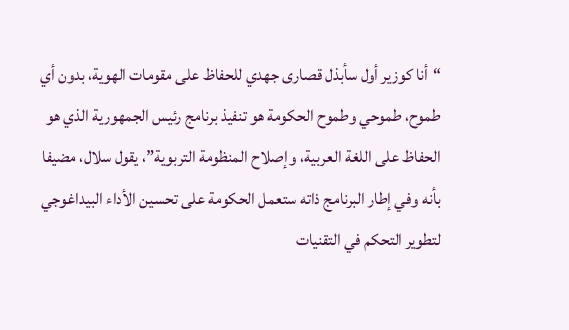“أنا كوزير أول سأبذل قصارى جهدي للحفاظ على مقومات الهوية، بدون أي طموح، طموحي وطموح الحكومة هو تنفيذ برنامج رئيس الجمهورية الذي هو الحفاظ على اللغة العربية، وإصلاح المنظومة التربوية”، يقول سلال، مضيفا بأنه وفي إطار البرنامج ذاته ستعمل الحكومة على تحسين الأداء البيداغوجي لتطوير التحكم في التقنيات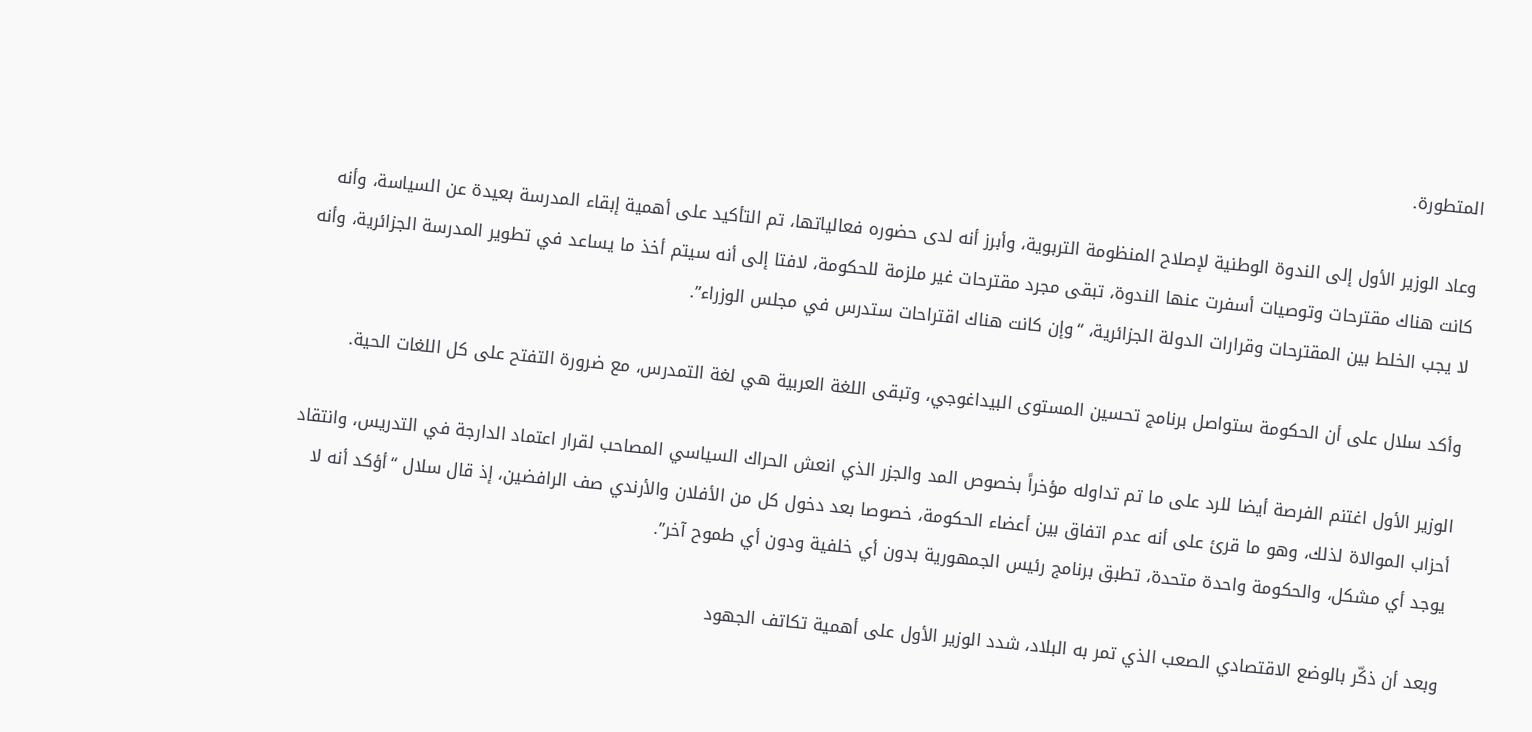المتطورة.

وعاد الوزير الأول إلى الندوة الوطنية لإصلاح المنظومة التربوية، وأبرز أنه لدى حضوره فعالياتها، تم التأكيد على أهمية إبقاء المدرسة بعيدة عن السياسة، وأنه كانت هناك مقترحات وتوصيات أسفرت عنها الندوة، تبقى مجرد مقترحات غير ملزمة للحكومة، لافتا إلى أنه سيتم أخذ ما يساعد في تطوير المدرسة الجزائرية، وأنه لا يجب الخلط بين المقترحات وقرارات الدولة الجزائرية، “وإن كانت هناك اقتراحات ستدرس في مجلس الوزراء”.

وأكد سلال على أن الحكومة ستواصل برنامج تحسين المستوى البيداغوجي، وتبقى اللغة العربية هي لغة التمدرس، مع ضرورة التفتح على كل اللغات الحية.

الوزير الأول اغتنم الفرصة أيضا للرد على ما تم تداوله مؤخراً بخصوص المد والجزر الذي انعش الحراك السياسي المصاحب لقرار اعتماد الدارجة في التدريس، وانتقاد أحزاب الموالاة لذلك، وهو ما قرئ على أنه عدم اتفاق بين أعضاء الحكومة، خصوصا بعد دخول كل من الأفلان والأرندي صف الرافضين، إذ قال سلال “أؤكد أنه لا يوجد أي مشكل، والحكومة واحدة متحدة، تطبق برنامج رئيس الجمهورية بدون أي خلفية ودون أي طموح آخر”.

وبعد أن ذكّر بالوضع الاقتصادي الصعب الذي تمر به البلاد، شدد الوزير الأول على أهمية تكاتف الجهود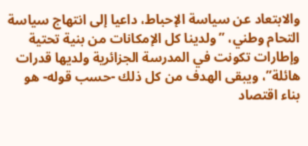والابتعاد عن سياسة الإحباط، داعيا إلى انتهاج سياسة التحام وطني، ”ولدينا كل الإمكانات من بنية تحتية وإطارات تكونت في المدرسة الجزائرية ولديها قدرات هائلة”، ويبقى الهدف من كل ذلك -حسب قوله- هو بناء اقتصاد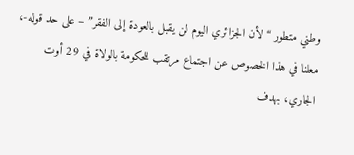وطني متطور “لأن الجزائري اليوم لن يقبل بالعودة إلى الفقر” – على حد قوله-، معلنا في هذا الخصوص عن اجتماع مرتقب للحكومة بالولاة في 29 أوت الجاري، بهدف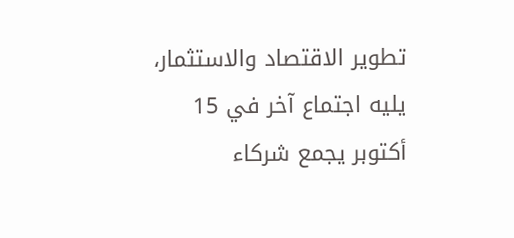تطوير الاقتصاد والاستثمار، يليه اجتماع آخر في 15 أكتوبر يجمع شركاء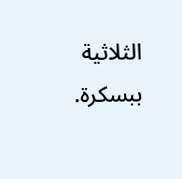الثلاثية ببسكرة.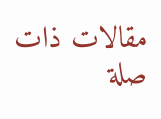مقالات ذات صلة